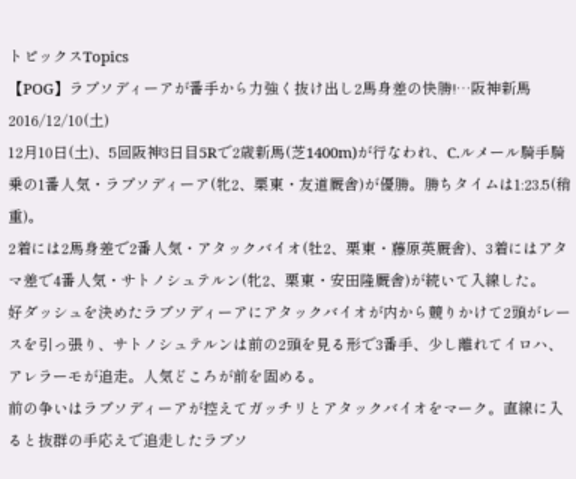トピックスTopics
【POG】ラプソディーアが番手から力強く抜け出し2馬身差の快勝!…阪神新馬
2016/12/10(土)
12月10日(土)、5回阪神3日目5Rで2歳新馬(芝1400m)が行なわれ、C.ルメール騎手騎乗の1番人気・ラプソディーア(牝2、栗東・友道厩舎)が優勝。勝ちタイムは1:23.5(稍重)。
2着には2馬身差で2番人気・アタックバイオ(牡2、栗東・藤原英厩舎)、3着にはアタマ差で4番人気・サトノシュテルン(牝2、栗東・安田隆厩舎)が続いて入線した。
好ダッシュを決めたラプソディーアにアタックバイオが内から競りかけて2頭がレースを引っ張り、サトノシュテルンは前の2頭を見る形で3番手、少し離れてイロハ、アレラーモが追走。人気どころが前を固める。
前の争いはラプソディーアが控えてガッチリとアタックバイオをマーク。直線に入ると抜群の手応えで追走したラプソ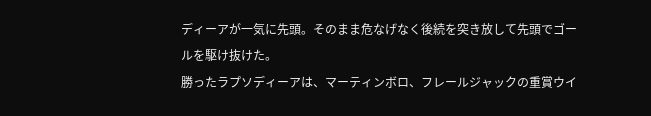ディーアが一気に先頭。そのまま危なげなく後続を突き放して先頭でゴールを駆け抜けた。
勝ったラプソディーアは、マーティンボロ、フレールジャックの重賞ウイ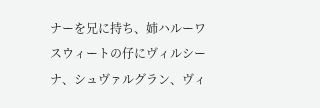ナーを兄に持ち、姉ハルーワスウィートの仔にヴィルシーナ、シュヴァルグラン、ヴィ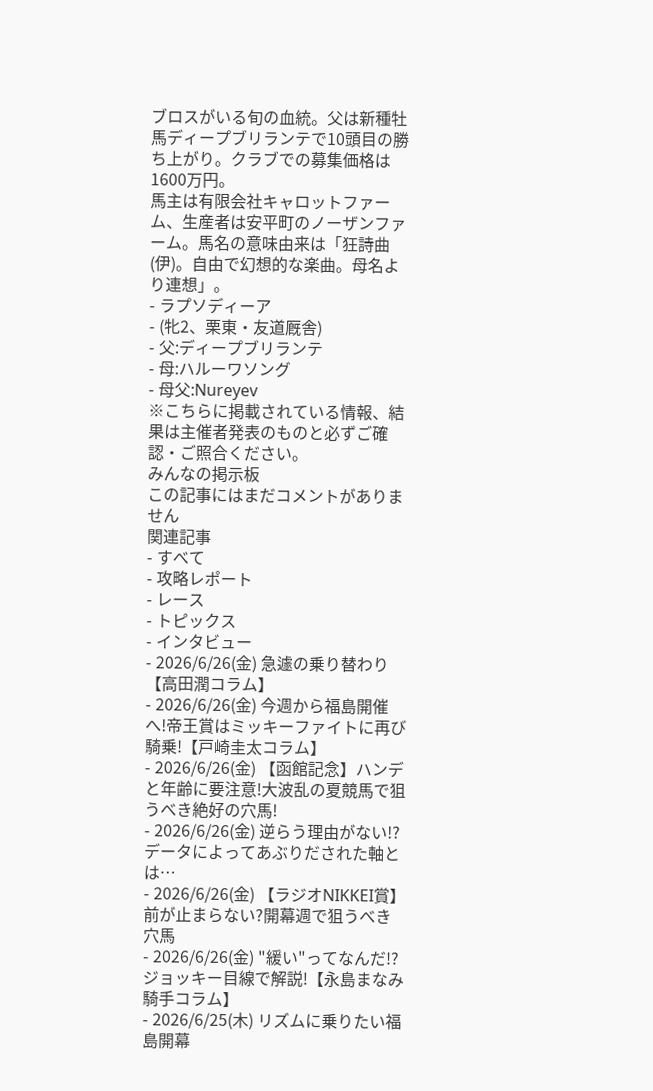ブロスがいる旬の血統。父は新種牡馬ディープブリランテで10頭目の勝ち上がり。クラブでの募集価格は1600万円。
馬主は有限会社キャロットファーム、生産者は安平町のノーザンファーム。馬名の意味由来は「狂詩曲(伊)。自由で幻想的な楽曲。母名より連想」。
- ラプソディーア
- (牝2、栗東・友道厩舎)
- 父:ディープブリランテ
- 母:ハルーワソング
- 母父:Nureyev
※こちらに掲載されている情報、結果は主催者発表のものと必ずご確認・ご照合ください。
みんなの掲示板
この記事にはまだコメントがありません
関連記事
- すべて
- 攻略レポート
- レース
- トピックス
- インタビュー
- 2026/6/26(金) 急遽の乗り替わり【高田潤コラム】
- 2026/6/26(金) 今週から福島開催へ!帝王賞はミッキーファイトに再び騎乗!【戸崎圭太コラム】
- 2026/6/26(金) 【函館記念】ハンデと年齢に要注意!大波乱の夏競馬で狙うべき絶好の穴馬!
- 2026/6/26(金) 逆らう理由がない!?データによってあぶりだされた軸とは…
- 2026/6/26(金) 【ラジオNIKKEI賞】前が止まらない?開幕週で狙うべき穴馬
- 2026/6/26(金) "緩い"ってなんだ!?ジョッキー目線で解説!【永島まなみ騎手コラム】
- 2026/6/25(木) リズムに乗りたい福島開幕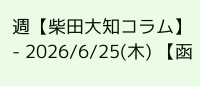週【柴田大知コラム】
- 2026/6/25(木) 【函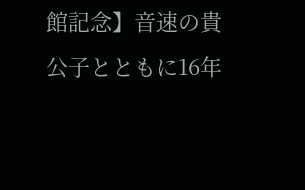館記念】音速の貴公子とともに16年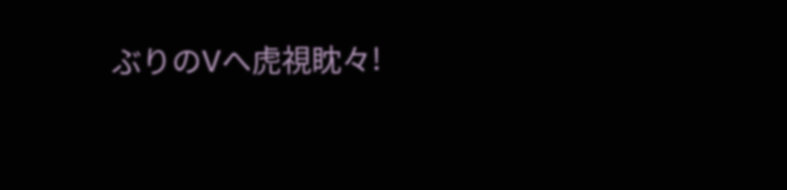ぶりのVへ虎視眈々!